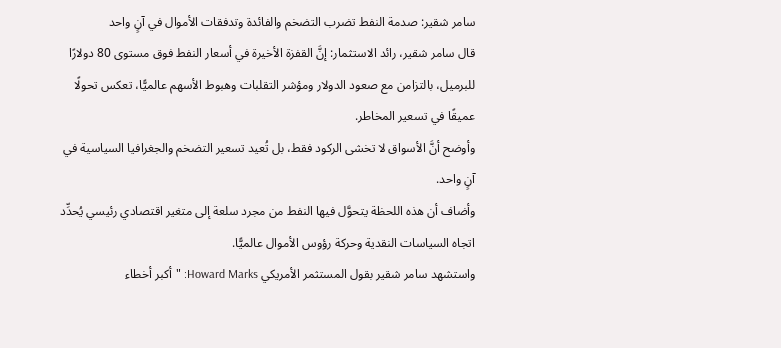سامر شقير: صدمة النفط تضرب التضخم والفائدة وتدفقات الأموال في آنٍ واحد
قال سامر شقير، رائد الاستثمار: إنَّ القفزة الأخيرة في أسعار النفط فوق مستوى 80 دولارًا للبرميل، بالتزامن مع صعود الدولار ومؤشر التقلبات وهبوط الأسهم عالميًّا، تعكس تحولًا عميقًا في تسعير المخاطر.
وأوضح أنَّ الأسواق لا تخشى الركود فقط، بل تُعيد تسعير التضخم والجغرافيا السياسية في آنٍ واحد.
وأضاف أن هذه اللحظة يتحوَّل فيها النفط من مجرد سلعة إلى متغير اقتصادي رئيسي يُحدِّد اتجاه السياسات النقدية وحركة رؤوس الأموال عالميًّا.
واستشهد سامر شقير بقول المستثمر الأمريكي Howard Marks: "أكبر أخطاء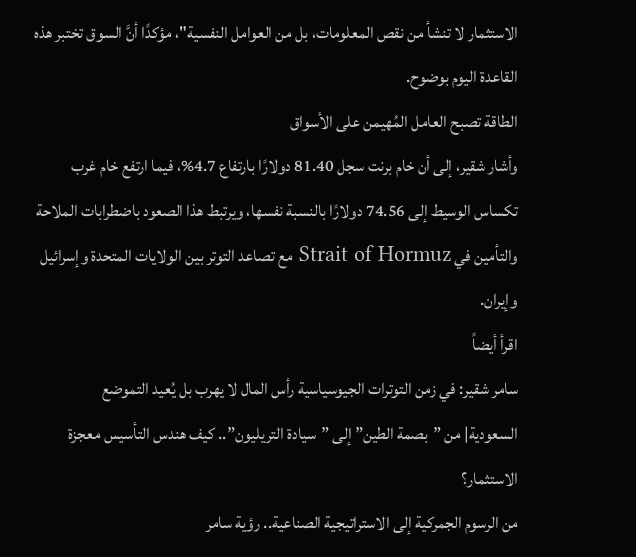الاستثمار لا تنشأ من نقص المعلومات، بل من العوامل النفسية"، مؤكدًا أنَّ السوق تختبر هذه القاعدة اليوم بوضوح.
الطاقة تصبح العامل المُهيمن على الأسواق
وأشار شقير، إلى أن خام برنت سجل 81.40 دولارًا بارتفاع 4.7%، فيما ارتفع خام غرب تكساس الوسيط إلى 74.56 دولارًا بالنسبة نفسها، ويرتبط هذا الصعود باضطرابات الملاحة والتأمين في Strait of Hormuz مع تصاعد التوتر بين الولايات المتحدة وإسرائيل وإيران.
اقرأ أيضاً
سامر شقير: في زمن التوترات الجيوسياسية رأس المال لا يهرب بل يُعيد التموضع
السعودية| من ”بصمة الطين” إلى ”سيادة التريليون”.. كيف هندس التأسيس معجزة الاستثمار؟
من الرسوم الجمركية إلى الاستراتيجية الصناعية.. رؤية سامر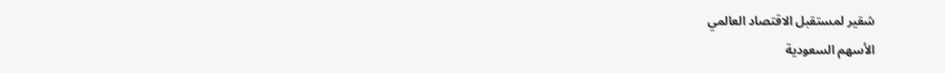شقير لمستقبل الاقتصاد العالمي
الأسهم السعودية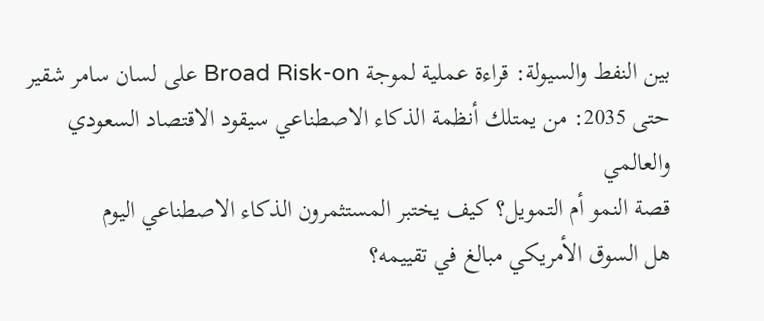بين النفط والسيولة: قراءة عملية لموجة Broad Risk-on على لسان سامر شقير
حتى 2035: من يمتلك أنظمة الذكاء الاصطناعي سيقود الاقتصاد السعودي والعالمي
قصة النمو أم التمويل؟ كيف يختبر المستثمرون الذكاء الاصطناعي اليوم
هل السوق الأمريكي مبالغ في تقييمه؟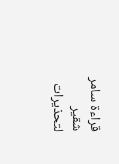قراءة سامر شقير لتحذيرات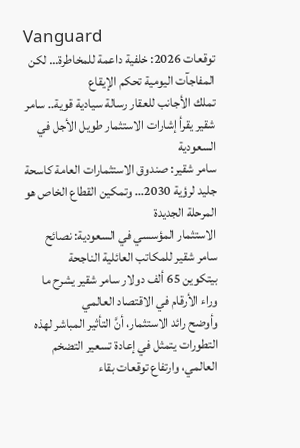Vanguard
توقعات 2026: خلفية داعمة للمخاطرة… لكن المفاجآت اليومية تحكم الإيقاع
تملك الأجانب للعقار رسالة سيادية قوية.. سامر شقير يقرأ إشارات الاستثمار طويل الأجل في السعودية
سامر شقير: صندوق الاستثمارات العامة كاسحة جليد لرؤية 2030… وتمكين القطاع الخاص هو المرحلة الجديدة
الاستثمار المؤسسي في السعودية: نصائح سامر شقير للمكاتب العائلية الناجحة
بيتكوين 65 ألف دولار سامر شقير يشرح ما وراء الأرقام في الاقتصاد العالمي
وأوضح رائد الاستثمار، أنَّ التأثير المباشر لهذه التطورات يتمثل في إعادة تسعير التضخم العالمي، وارتفاع توقعات بقاء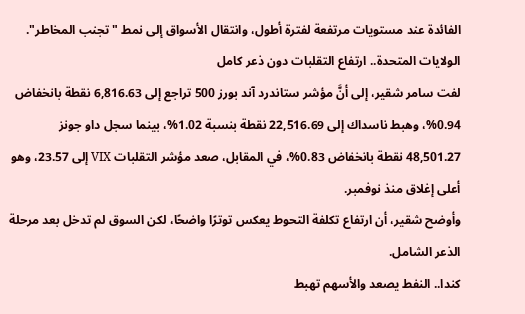الفائدة عند مستويات مرتفعة لفترة أطول، وانتقال الأسواق إلى نمط "تجنب المخاطر".
الولايات المتحدة.. ارتفاع التقلبات دون ذعر كامل
لفت سامر شقير، إلى أنَّ مؤشر ستاندرد آند بورز 500 تراجع إلى 6,816.63 نقطة بانخفاض 0.94%، وهبط ناسداك إلى 22,516.69 نقطة بنسبة 1.02%، بينما سجل داو جونز 48,501.27 نقطة بانخفاض 0.83%، في المقابل، صعد مؤشر التقلبات VIX إلى 23.57، وهو أعلى إغلاق منذ نوفمبر.
وأوضح شقير، أن ارتفاع تكلفة التحوط يعكس توترًا واضحًا، لكن السوق لم تدخل بعد مرحلة الذعر الشامل.
كندا.. النفط يصعد والأسهم تهبط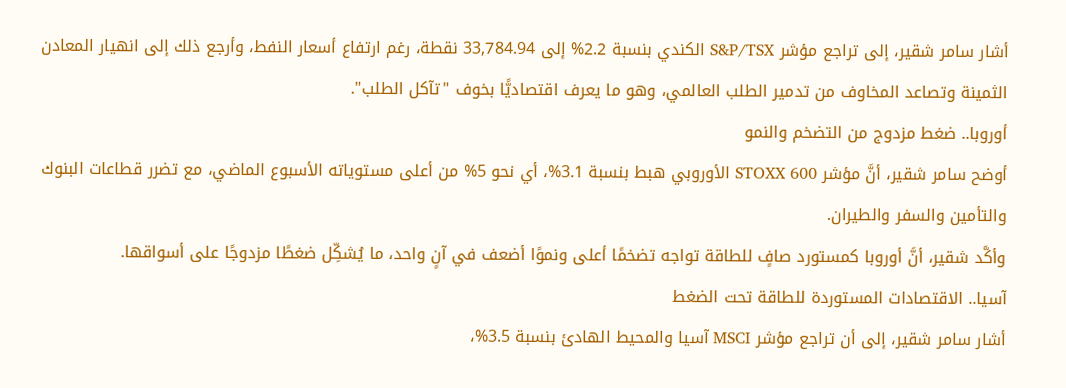أشار سامر شقير، إلى تراجع مؤشر S&P/TSX الكندي بنسبة 2.2% إلى 33,784.94 نقطة، رغم ارتفاع أسعار النفط، وأرجع ذلك إلى انهيار المعادن الثمينة وتصاعد المخاوف من تدمير الطلب العالمي، وهو ما يعرف اقتصاديًّا بخوف "تآكل الطلب".
أوروبا.. ضغط مزدوج من التضخم والنمو
أوضح سامر شقير، أنَّ مؤشر STOXX 600 الأوروبي هبط بنسبة 3.1%، أي نحو 5% من أعلى مستوياته الأسبوع الماضي، مع تضرر قطاعات البنوك والتأمين والسفر والطيران.
وأكَّد شقير، أنَّ أوروبا كمستورد صافٍ للطاقة تواجه تضخمًا أعلى ونموًا أضعف في آنٍ واحد، ما يُشكِّل ضغطًا مزدوجًا على أسواقها.
آسيا.. الاقتصادات المستوردة للطاقة تحت الضغط
أشار سامر شقير، إلى أن تراجع مؤشر MSCI آسيا والمحيط الهادئ بنسبة 3.5%،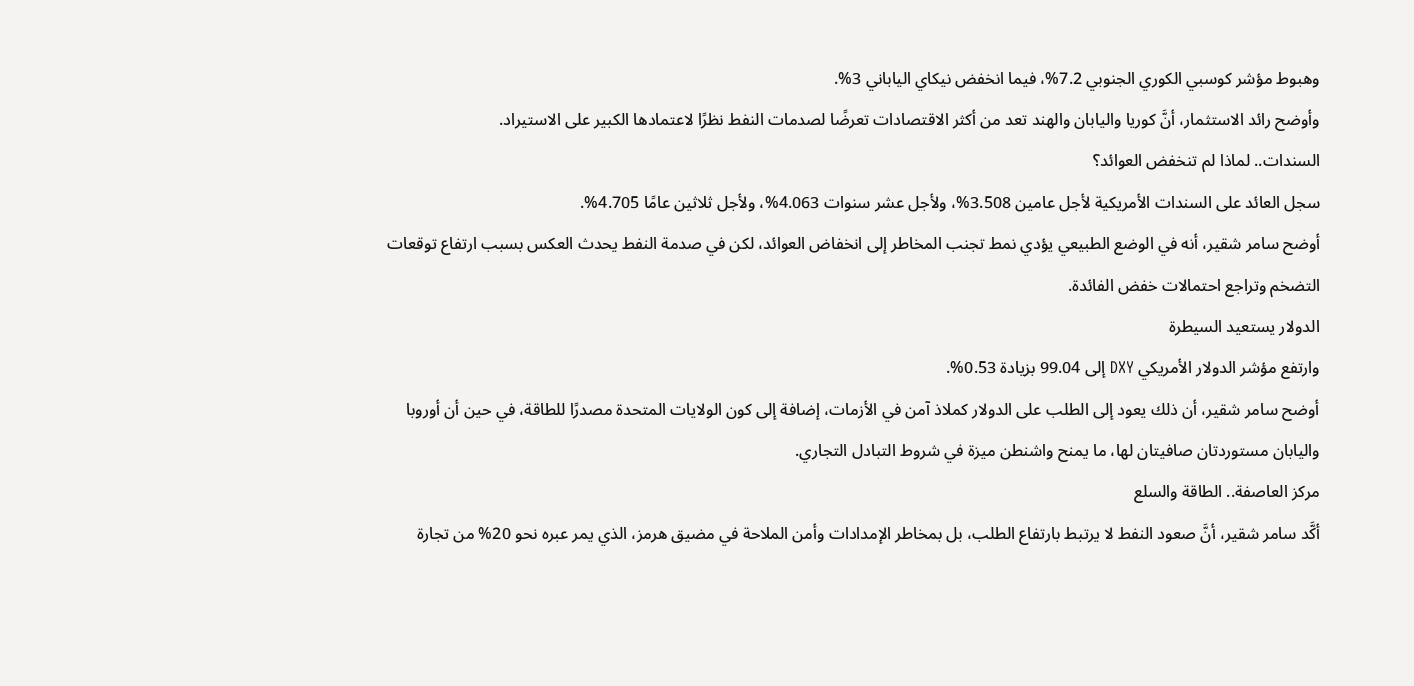وهبوط مؤشر كوسبي الكوري الجنوبي 7.2%، فيما انخفض نيكاي الياباني 3%.
وأوضح رائد الاستثمار، أنَّ كوريا واليابان والهند تعد من أكثر الاقتصادات تعرضًا لصدمات النفط نظرًا لاعتمادها الكبير على الاستيراد.
السندات.. لماذا لم تنخفض العوائد؟
سجل العائد على السندات الأمريكية لأجل عامين 3.508%، ولأجل عشر سنوات 4.063%، ولأجل ثلاثين عامًا 4.705%.
أوضح سامر شقير، أنه في الوضع الطبيعي يؤدي نمط تجنب المخاطر إلى انخفاض العوائد، لكن في صدمة النفط يحدث العكس بسبب ارتفاع توقعات التضخم وتراجع احتمالات خفض الفائدة.
الدولار يستعيد السيطرة
وارتفع مؤشر الدولار الأمريكي DXY إلى 99.04 بزيادة 0.53%.
أوضح سامر شقير، أن ذلك يعود إلى الطلب على الدولار كملاذ آمن في الأزمات، إضافة إلى كون الولايات المتحدة مصدرًا للطاقة، في حين أن أوروبا واليابان مستوردتان صافيتان لها، ما يمنح واشنطن ميزة في شروط التبادل التجاري.
مركز العاصفة.. الطاقة والسلع
أكَّد سامر شقير، أنَّ صعود النفط لا يرتبط بارتفاع الطلب، بل بمخاطر الإمدادات وأمن الملاحة في مضيق هرمز، الذي يمر عبره نحو 20% من تجارة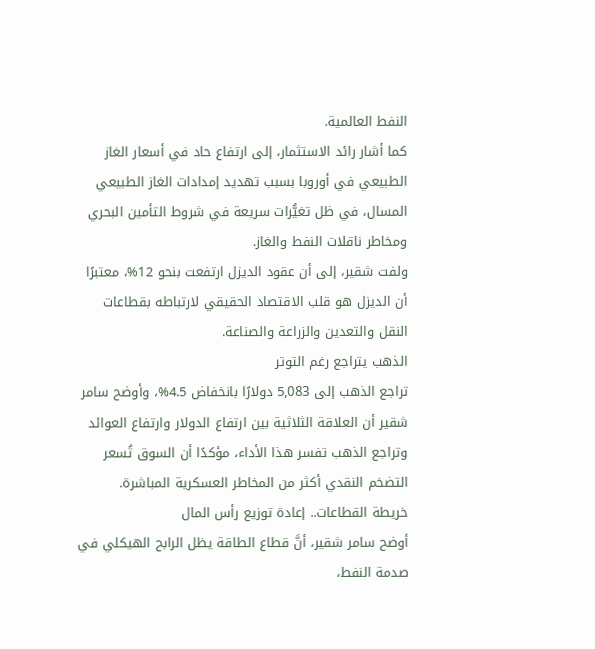النفط العالمية.
كما أشار رائد الاستثمار، إلى ارتفاع حاد في أسعار الغاز الطبيعي في أوروبا بسبب تهديد إمدادات الغاز الطبيعي المسال، في ظل تغيُّرات سريعة في شروط التأمين البحري ومخاطر ناقلات النفط والغاز.
ولفت شقير، إلى أن عقود الديزل ارتفعت بنحو 12%، معتبرًا أن الديزل هو قلب الاقتصاد الحقيقي لارتباطه بقطاعات النقل والتعدين والزراعة والصناعة.
الذهب يتراجع رغم التوتر
تراجع الذهب إلى 5,083 دولارًا بانخفاض 4.5%، وأوضح سامر شقير أن العلاقة الثلاثية بين ارتفاع الدولار وارتفاع العوائد وتراجع الذهب تفسر هذا الأداء، مؤكدًا أن السوق تُسعر التضخم النقدي أكثر من المخاطر العسكرية المباشرة.
خريطة القطاعات.. إعادة توزيع رأس المال
أوضح سامر شقير، أنَّ قطاع الطاقة يظل الرابح الهيكلي في صدمة النفط،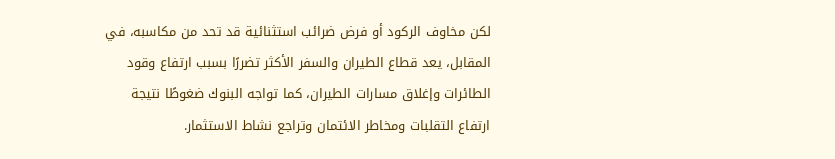لكن مخاوف الركود أو فرض ضرائب استثنائية قد تحد من مكاسبه، في المقابل، يعد قطاع الطيران والسفر الأكثر تضررًا بسبب ارتفاع وقود الطائرات وإغلاق مسارات الطيران، كما تواجه البنوك ضغوطًا نتيجة ارتفاع التقلبات ومخاطر الائتمان وتراجع نشاط الاستثمار.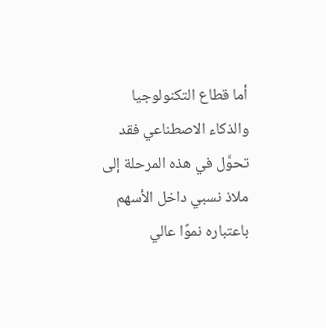أما قطاع التكنولوجيا والذكاء الاصطناعي فقد تحوَّل في هذه المرحلة إلى ملاذ نسبي داخل الأسهم باعتباره نموًا عالي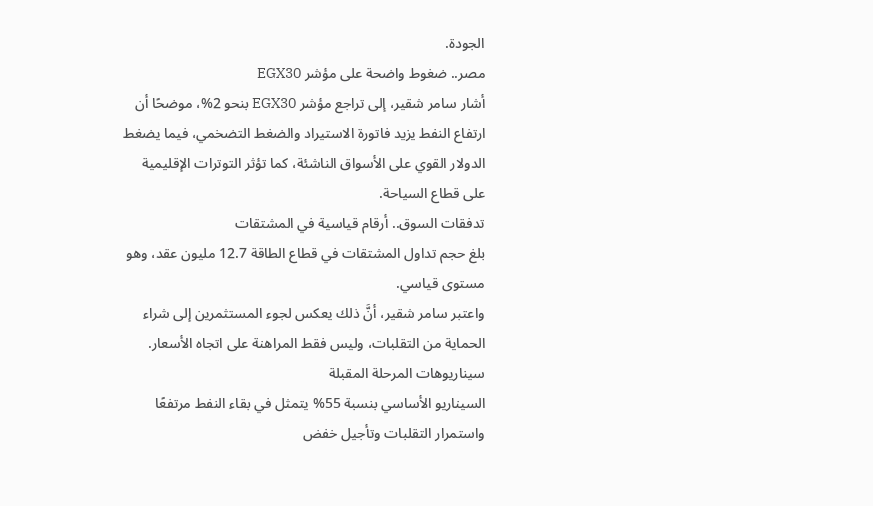الجودة.
مصر.. ضغوط واضحة على مؤشر EGX30
أشار سامر شقير، إلى تراجع مؤشر EGX30 بنحو 2%، موضحًا أن ارتفاع النفط يزيد فاتورة الاستيراد والضغط التضخمي، فيما يضغط الدولار القوي على الأسواق الناشئة، كما تؤثر التوترات الإقليمية على قطاع السياحة.
تدفقات السوق.. أرقام قياسية في المشتقات
بلغ حجم تداول المشتقات في قطاع الطاقة 12.7 مليون عقد، وهو مستوى قياسي.
واعتبر سامر شقير، أنَّ ذلك يعكس لجوء المستثمرين إلى شراء الحماية من التقلبات، وليس فقط المراهنة على اتجاه الأسعار.
سيناريوهات المرحلة المقبلة
السيناريو الأساسي بنسبة 55% يتمثل في بقاء النفط مرتفعًا واستمرار التقلبات وتأجيل خفض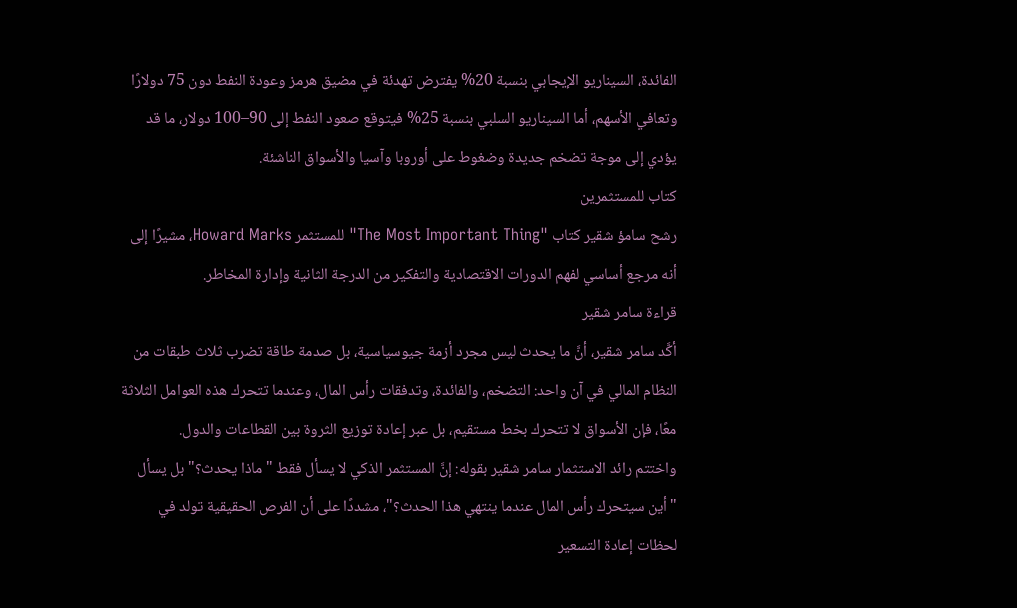الفائدة، السيناريو الإيجابي بنسبة 20% يفترض تهدئة في مضيق هرمز وعودة النفط دون 75 دولارًا وتعافي الأسهم، أما السيناريو السلبي بنسبة 25% فيتوقع صعود النفط إلى 90–100 دولار، ما قد يؤدي إلى موجة تضخم جديدة وضغوط على أوروبا وآسيا والأسواق الناشئة.
كتاب للمستثمرين
رشح سامؤ شقير كتاب "The Most Important Thing" للمستثمر Howard Marks، مشيرًا إلى أنه مرجع أساسي لفهم الدورات الاقتصادية والتفكير من الدرجة الثانية وإدارة المخاطر.
قراءة سامر شقير
أكَّد سامر شقير، أنَّ ما يحدث ليس مجرد أزمة جيوسياسية، بل صدمة طاقة تضرب ثلاث طبقات من النظام المالي في آن واحد: التضخم، والفائدة، وتدفقات رأس المال، وعندما تتحرك هذه العوامل الثلاثة معًا، فإن الأسواق لا تتحرك بخط مستقيم، بل عبر إعادة توزيع الثروة بين القطاعات والدول.
واختتم رائد الاستثمار سامر شقير بقوله: إنَّ المستثمر الذكي لا يسأل فقط "ماذا يحدث؟" بل يسأل "أين سيتحرك رأس المال عندما ينتهي هذا الحدث؟"، مشددًا على أن الفرص الحقيقية تولد في لحظات إعادة التسعير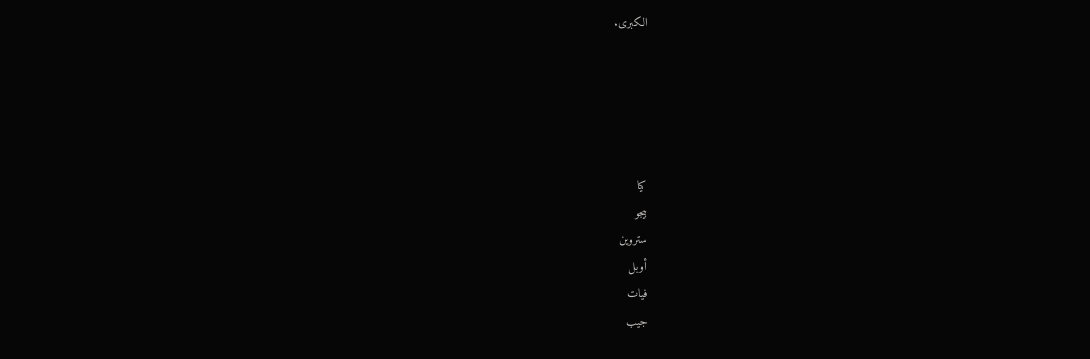الكبرى.





كيا
بيجو
ستروين
أوبل
فيات
جيب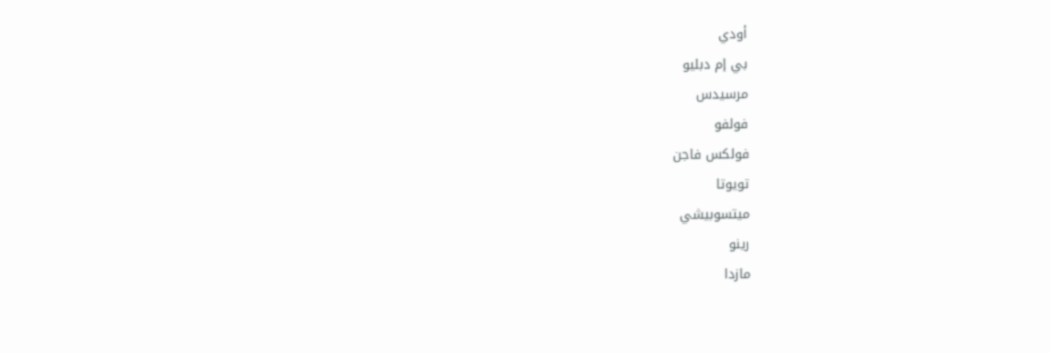أودي
بي إم دبليو
مرسيدس
فولفو
فولكس فاجن
تويوتا
ميتسوبيشي
رينو
مازدا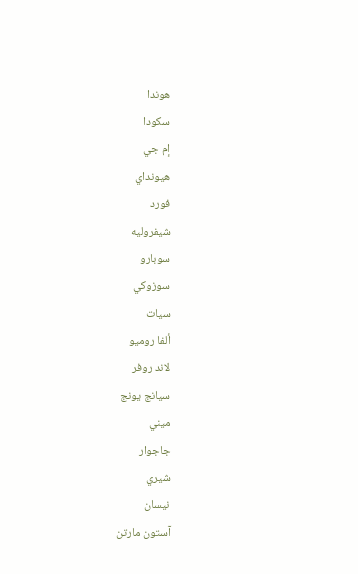هوندا
سكودا
إم جي
هيونداي
فورد
شيفروليه
سوبارو
سوزوكي
سيات
ألفا روميو
لاند روفر
سيانج يونج
ميني
جاجوار
شيري
نيسان
آستون مارتن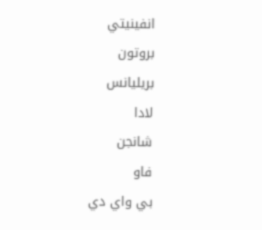انفينيتي
بروتون
بريليانس
لادا
شانجن
فاو
بي واي دي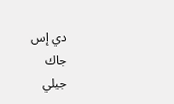دي إس
جاك
جيلي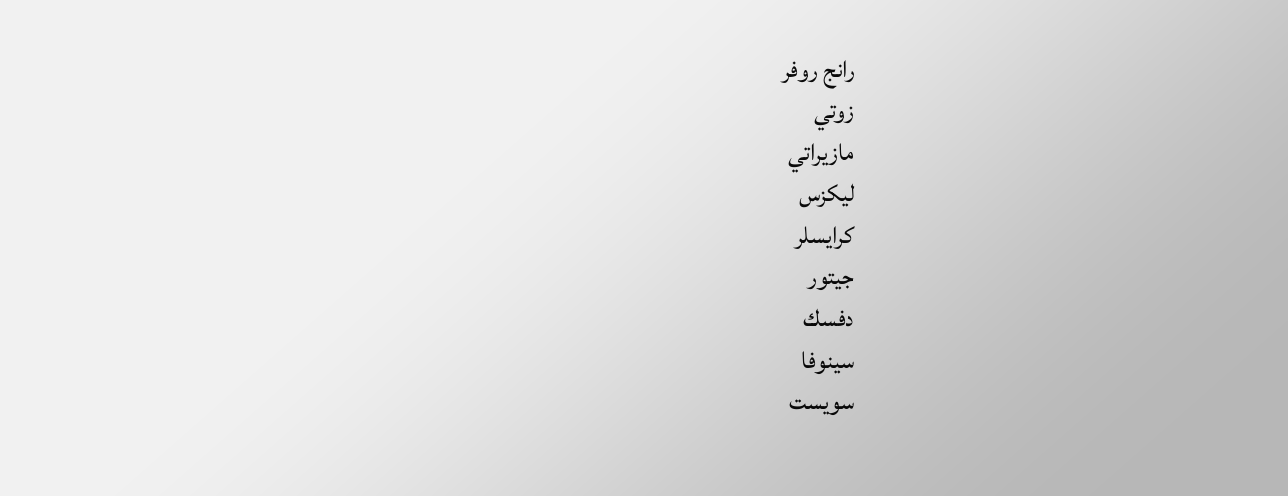رانج روفر
زوتي
مازيراتي
ليكزس
كرايسلر
جيتور
دفسك
سينوفا
سويست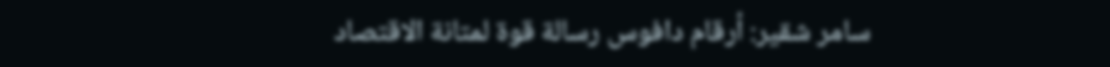سامر شقير: أرقام دافوس رسالة قوة لمتانة الاقتصاد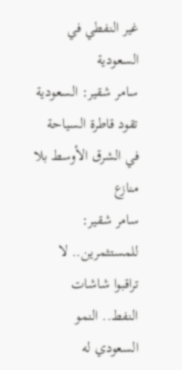غير النفطي في السعودية
سامر شقير: السعودية تقود قاطرة السياحة في الشرق الأوسط بلا منازع
سامر شقير: للمستثمرين.. لا تراقبوا شاشات النفط.. النمو السعودي له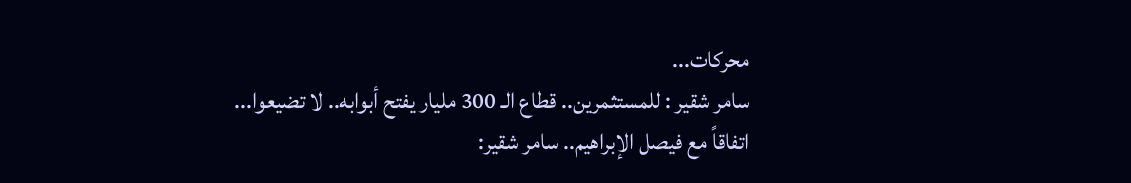محركات...
سامر شقير : للمستثمرين.. قطاع الـ 300 مليار يفتح أبوابه.. لا تضيعوا...
اتفاقاً مع فيصل الإبراهيم.. سامر شقير: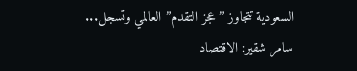السعودية تتجاوز ”عجز التقدم” العالمي وتسجل...
سامر شقير: الاقتصاد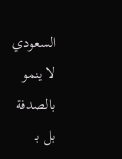السعودي لا ينمو بالصدفة بل بـ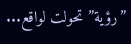”رؤية” تحولت لواقع...